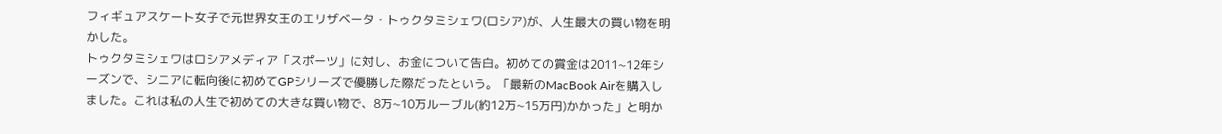フィギュアスケート女子で元世界女王のエリザベータ・トゥクタミシェワ(ロシア)が、人生最大の買い物を明かした。
トゥクタミシェワはロシアメディア「スポーツ」に対し、お金について告白。初めての賞金は2011~12年シーズンで、シニアに転向後に初めてGPシリーズで優勝した際だったという。「最新のMacBook Airを購入しました。これは私の人生で初めての大きな買い物で、8万~10万ルーブル(約12万~15万円)かかった」と明か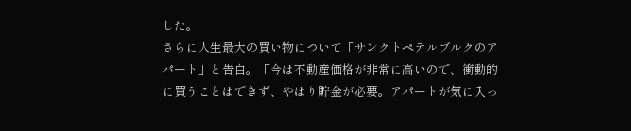した。
さらに人生最大の買い物について「サンクトペテルブルクのアパート」と告白。「今は不動産価格が非常に高いので、衝動的に買うことはできず、やはり貯金が必要。アパートが気に入っ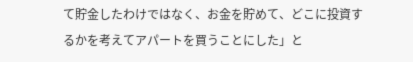て貯金したわけではなく、お金を貯めて、どこに投資するかを考えてアパートを買うことにした」と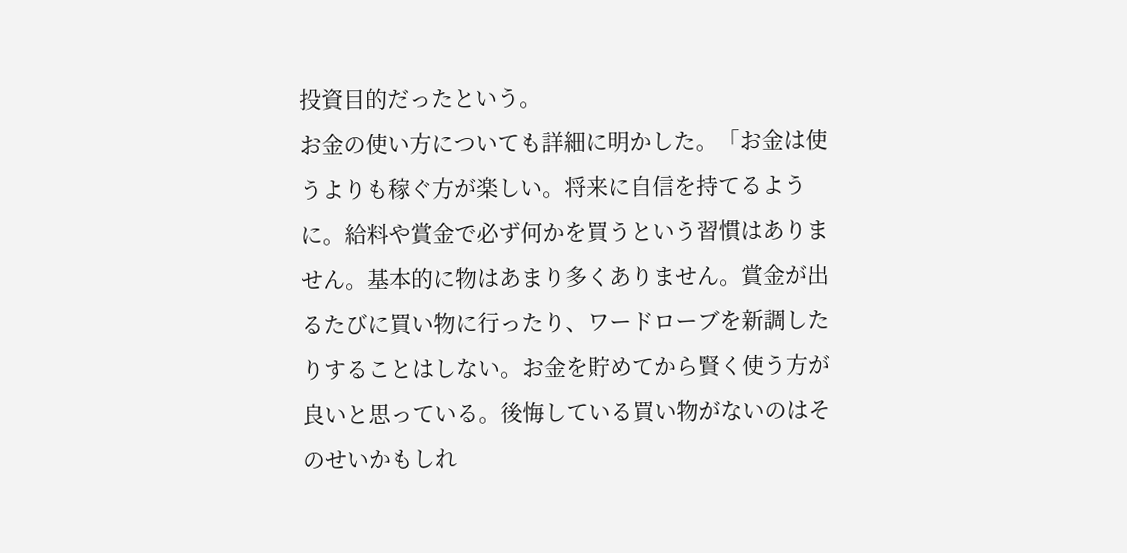投資目的だったという。
お金の使い方についても詳細に明かした。「お金は使うよりも稼ぐ方が楽しい。将来に自信を持てるように。給料や賞金で必ず何かを買うという習慣はありません。基本的に物はあまり多くありません。賞金が出るたびに買い物に行ったり、ワードローブを新調したりすることはしない。お金を貯めてから賢く使う方が良いと思っている。後悔している買い物がないのはそのせいかもしれ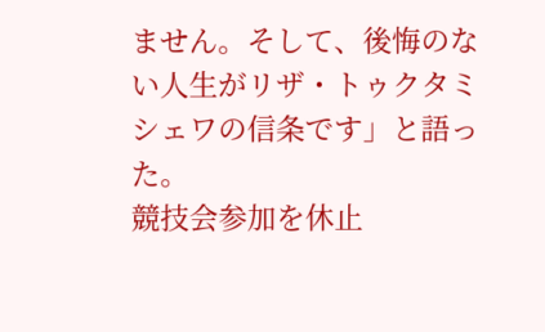ません。そして、後悔のない人生がリザ・トゥクタミシェワの信条です」と語った。
競技会参加を休止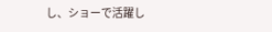し、ショーで活躍し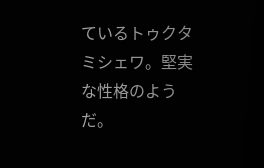ているトゥクタミシェワ。堅実な性格のようだ。